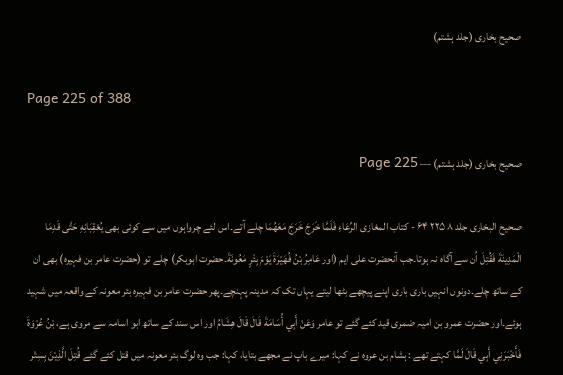صحیح بخاری (جلد ہشتم)

Page 225 of 388

صحیح بخاری (جلد ہشتم) — Page 225

صحيح البخاری جلد ۸ ۲۲۵ ۶۴ - کتاب المغازی الرِّعَاءِ فَلَمَّا خَرَجَ خَرَجَ مَعَهُمَا چلے آتے۔اس لئے چرواہوں میں سے کوئی بھی يُعْقِبَانِهِ حَتَّى قَدِمَا الْمَدِينَةَ فَقُتِلَ اُن سے آگاہ نہ ہوتا۔جب آنحضرت علی ایم (اور عَامِرُ بْنُ فُهَيْرَةَ يَوْمَ بِئْرٍ مَعُونَةَ۔حضرت ابوبکر) چلے تو (حضرت عامر بن فہیرہ) بھی ان کے ساتھ چلے۔دونوں انہیں باری باری اپنے پیچھے بٹھا لیتے یہاں تک کہ مدینہ پہنچے۔پھر حضرت عامر بن فہیرہ بئر معونہ کے واقعہ میں شہید ہوئے۔اور حضرت عمرو بن امیہ ضمری قید کئے گئے تو عامر وَعَنْ أَبِي أُسَامَةَ قَالَ قَالَ هِشَامُ اور اس سند کے ساتھ ابو اسامہ سے مروی ہے، بْنُ عُرْوَةَ فَأَخْبَرَنِي أَبِي قَالَ لَمَّا کہتے تھے : ہشام بن عروہ نے کہا: میرے باپ نے مجھے بتایا، کہا: جب وہ لوگ بئر معونہ میں قتل کئے گئے قُتِلَ الَّذِيْنَ بِسِتْر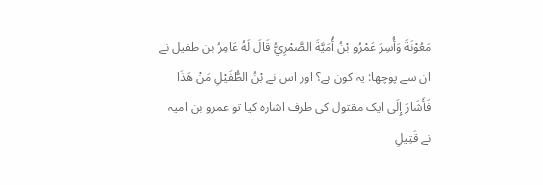مَعُوْنَةَ وَأُسِرَ عَمْرُو بْنُ أُمَيَّةَ الصَّمْرِيُّ قَالَ لَهُ عَامِرُ بن طفیل نے ان سے پوچھا: یہ کون ہے؟ اور اس نے بْنُ الطُّفَيْلِ مَنْ هَذَا فَأَشَارَ إِلَی ایک مقتول کی طرف اشارہ کیا تو عمرو بن امیہ نے قَتِيلِ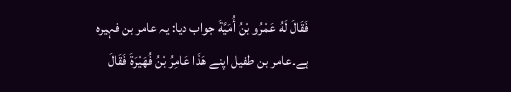فَقَالَ لَهُ عَمْرُو بْنُ أُمَيَّةَ جواب دیا: یہ عامر بن فہیرہ ہے۔عامر بن طفیل اپنے هَذَا عَامِرُ بْنُ فُهَيْرَةَ فَقَالَ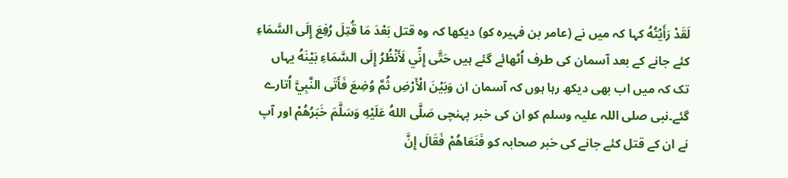لَقَدْ رَأَيْتُهُ کہا کہ میں نے (عامر بن فہیرہ کو) دیکھا کہ وہ قتل بَعْدَ مَا قُتِلَ رُفِعَ إِلَى السَّمَاءِ کئے جانے کے بعد آسمان کی طرف اُٹھائے گئے ہیں حَتَّى إِنِّي لَأَنْظُرُ إِلَى السَّمَاءِ بَيْنَهُ یہاں تک کہ میں اب بھی دیکھ رہا ہوں کہ آسمان ان وَبَيْنَ الْأَرْضِ ثُمَّ وُضِعَ فَأَتَى النَّبِيَّ اُتارے گئے۔نبی صلی اللہ علیہ وسلم کو ان کی خبر پہنچی صَلَّى اللهُ عَلَيْهِ وَسَلَّمَ خَبَرُهُمْ اور آپ نے ان کے قتل کئے جانے کی خبر صحابہ کو فَنَعَاهُمْ فَقَالَ إِنَّ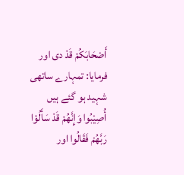أَصْحَابَكُمْ قَدْ دی اور فرمایا: تمہارے ساتھی شہید ہو گئے ہیں أُصِيْبُوا وَإِنَّهُمْ قَدْ سَأَلُوْا رَبَّهُمْ فَقَالُوا اور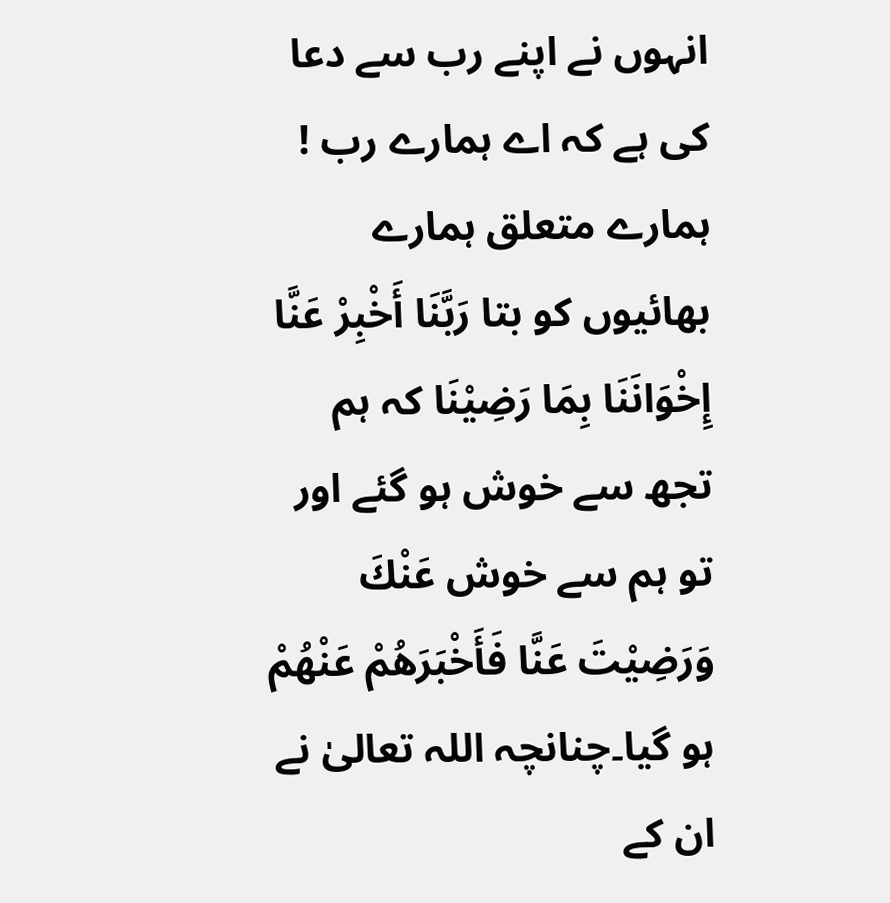انہوں نے اپنے رب سے دعا کی ہے کہ اے ہمارے رب ! ہمارے متعلق ہمارے بھائیوں کو بتا رَبَّنَا أَخْبِرْ عَنَّا إِخْوَانَنَا بِمَا رَضِيْنَا کہ ہم تجھ سے خوش ہو گئے اور تو ہم سے خوش عَنْكَ وَرَضِيْتَ عَنَّا فَأَخْبَرَهُمْ عَنْهُمْ ہو گیا۔چنانچہ اللہ تعالیٰ نے ان کے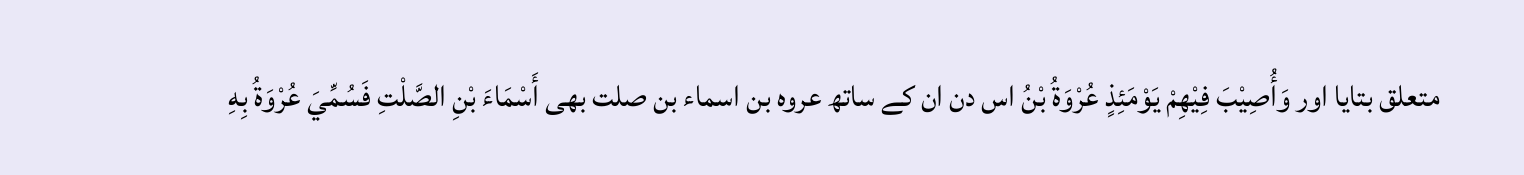متعلق بتایا اور وَأُصِيْبَ فِيْهِمْ يَوْمَئِذٍ عُرْوَةُ بْنُ اس دن ان کے ساتھ عروہ بن اسماء بن صلت بھی أَسْمَاءَ بْنِ الصَّلْتِ فَسُمِّيَ عُرْوَةُ بِهِ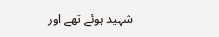شہید ہوئے تھے اور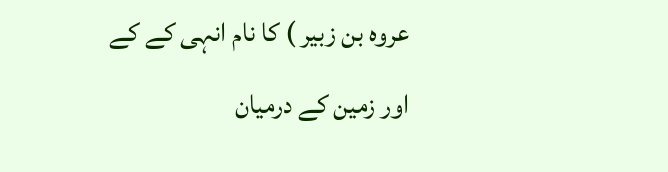عروہ بن زبیر ) کا نام انہی کے کے اور زمین کے درمیان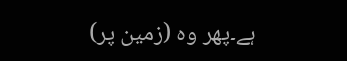ہے۔پھر وہ (زمین پر)